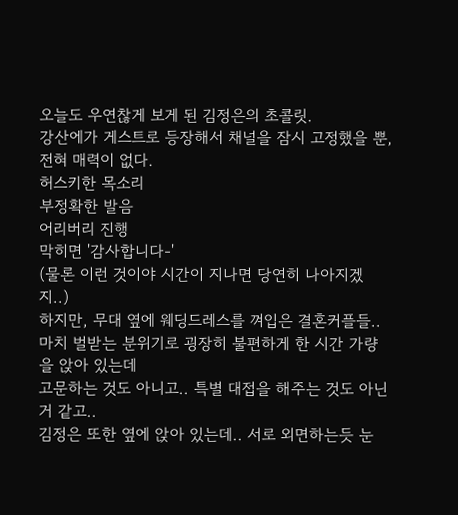오늘도 우연찮게 보게 된 김정은의 초콜릿.
강산에가 게스트로 등장해서 채널을 잠시 고정했을 뿐, 전혀 매력이 없다.
허스키한 목소리
부정확한 발음
어리버리 진행
막히면 '감사합니다-'
(물론 이런 것이야 시간이 지나면 당연히 나아지겠지..)
하지만, 무대 옆에 웨딩드레스를 껴입은 결혼커플들..
마치 벌받는 분위기로 굉장히 불편하게 한 시간 가량을 앉아 있는데
고문하는 것도 아니고.. 특별 대접을 해주는 것도 아닌거 같고..
김정은 또한 옆에 앉아 있는데.. 서로 외면하는듯 눈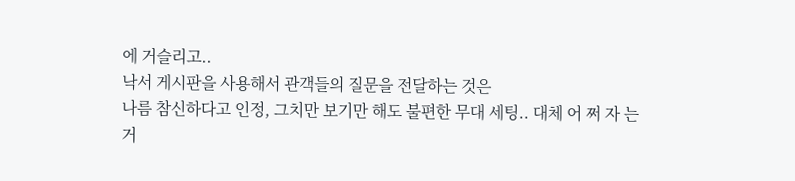에 거슬리고..
낙서 게시판을 사용해서 관객들의 질문을 전달하는 것은
나름 참신하다고 인정, 그치만 보기만 해도 불편한 무대 세팅.. 대체 어 쩌 자 는 거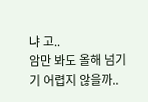냐 고..
암만 봐도 올해 넘기기 어렵지 않을까..